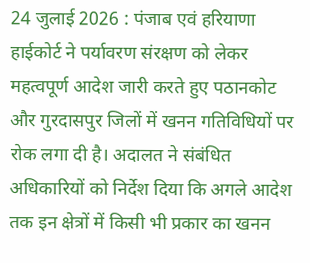24 जुलाई 2026 : पंजाब एवं हरियाणा हाईकोर्ट ने पर्यावरण संरक्षण को लेकर महत्वपूर्ण आदेश जारी करते हुए पठानकोट और गुरदासपुर जिलों में खनन गतिविधियों पर रोक लगा दी है। अदालत ने संबंधित अधिकारियों को निर्देश दिया कि अगले आदेश तक इन क्षेत्रों में किसी भी प्रकार का खनन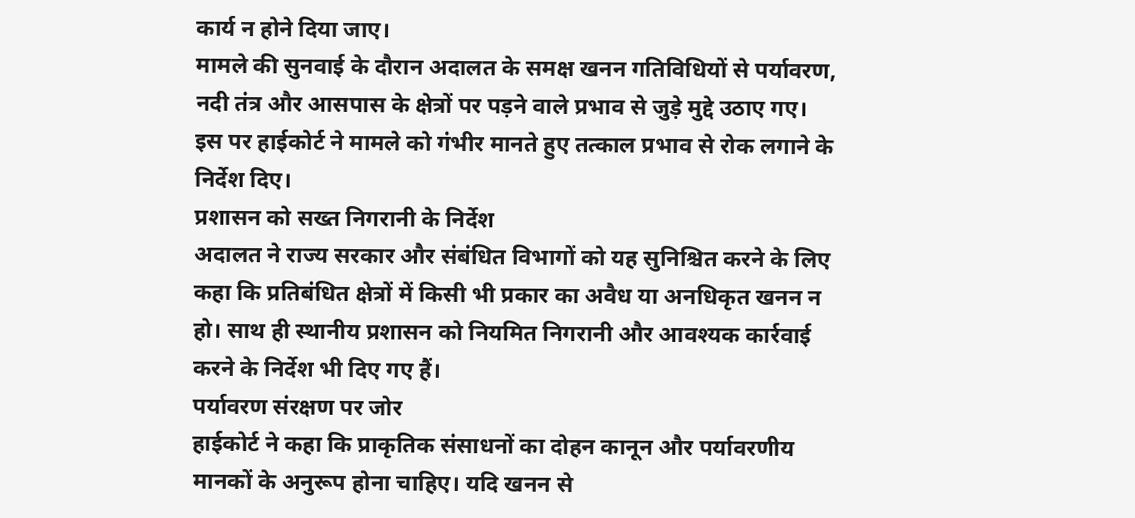कार्य न होने दिया जाए।
मामले की सुनवाई के दौरान अदालत के समक्ष खनन गतिविधियों से पर्यावरण, नदी तंत्र और आसपास के क्षेत्रों पर पड़ने वाले प्रभाव से जुड़े मुद्दे उठाए गए। इस पर हाईकोर्ट ने मामले को गंभीर मानते हुए तत्काल प्रभाव से रोक लगाने के निर्देश दिए।
प्रशासन को सख्त निगरानी के निर्देश
अदालत ने राज्य सरकार और संबंधित विभागों को यह सुनिश्चित करने के लिए कहा कि प्रतिबंधित क्षेत्रों में किसी भी प्रकार का अवैध या अनधिकृत खनन न हो। साथ ही स्थानीय प्रशासन को नियमित निगरानी और आवश्यक कार्रवाई करने के निर्देश भी दिए गए हैं।
पर्यावरण संरक्षण पर जोर
हाईकोर्ट ने कहा कि प्राकृतिक संसाधनों का दोहन कानून और पर्यावरणीय मानकों के अनुरूप होना चाहिए। यदि खनन से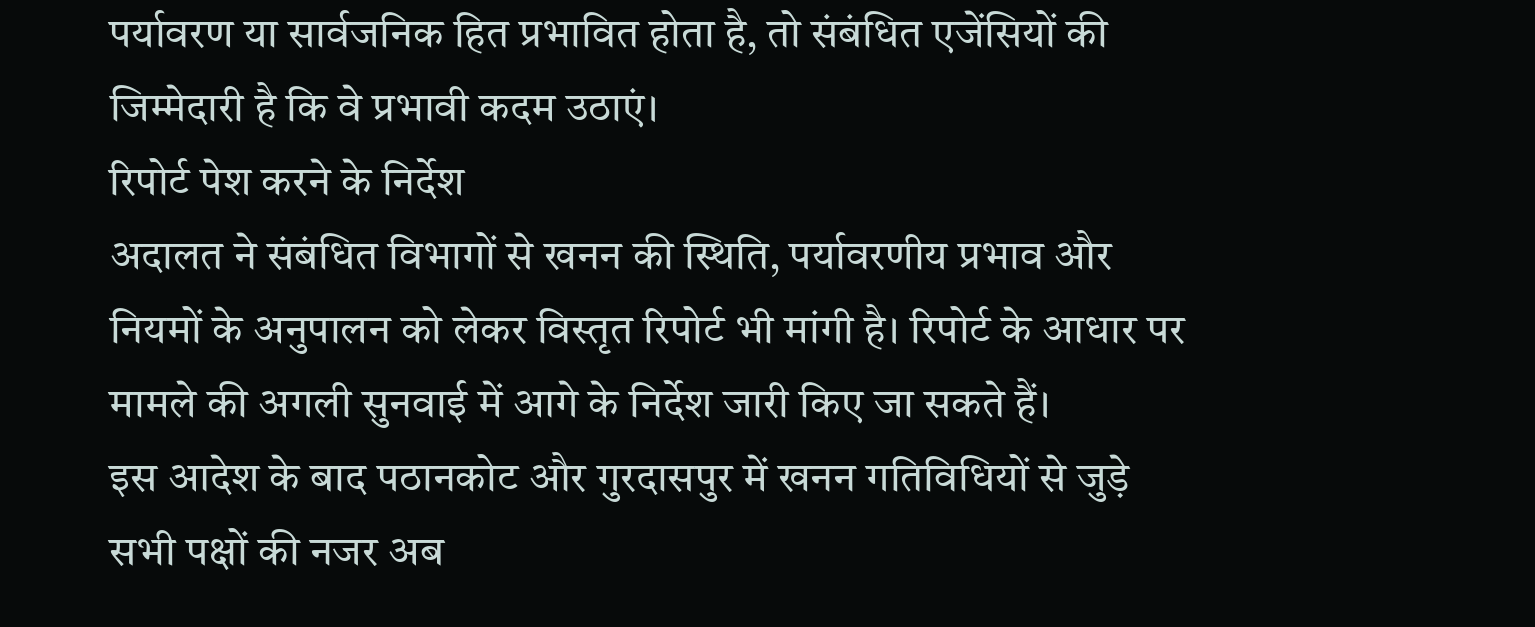पर्यावरण या सार्वजनिक हित प्रभावित होता है, तो संबंधित एजेंसियों की जिम्मेदारी है कि वे प्रभावी कदम उठाएं।
रिपोर्ट पेश करने के निर्देश
अदालत ने संबंधित विभागों से खनन की स्थिति, पर्यावरणीय प्रभाव और नियमों के अनुपालन को लेकर विस्तृत रिपोर्ट भी मांगी है। रिपोर्ट के आधार पर मामले की अगली सुनवाई में आगे के निर्देश जारी किए जा सकते हैं।
इस आदेश के बाद पठानकोट और गुरदासपुर में खनन गतिविधियों से जुड़े सभी पक्षों की नजर अब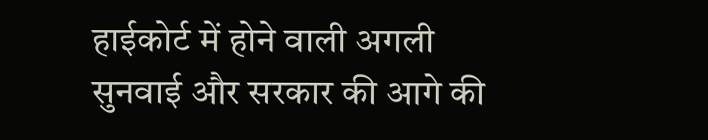हाईकोर्ट में होने वाली अगली सुनवाई और सरकार की आगे की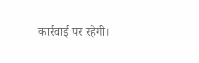कार्रवाई पर रहेगी।